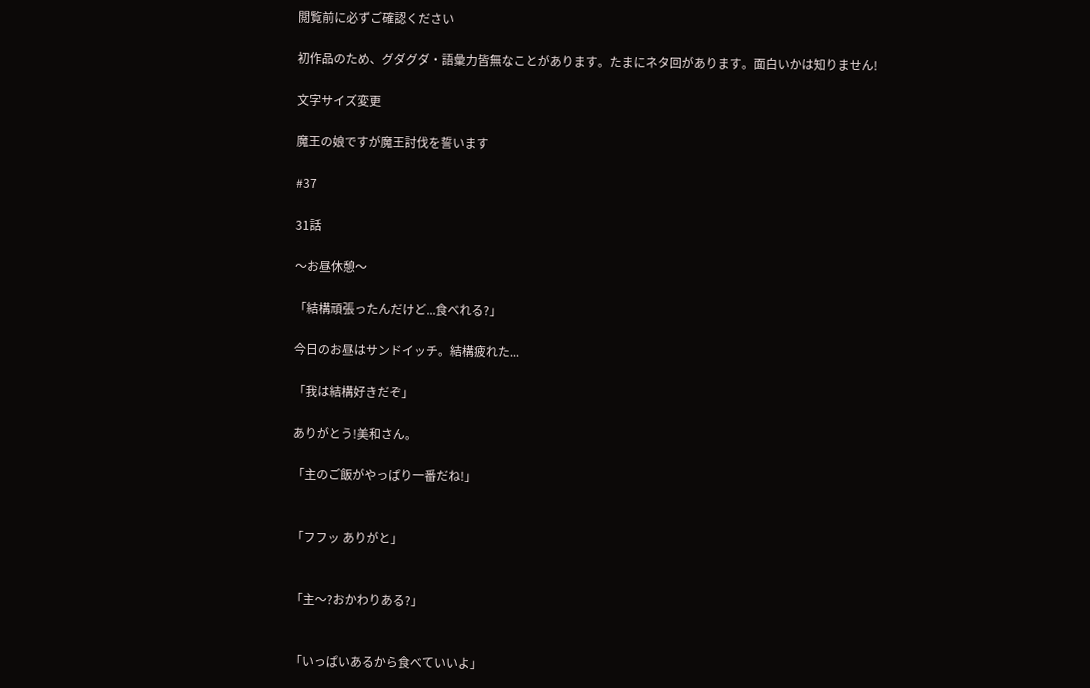閲覧前に必ずご確認ください

初作品のため、グダグダ・語彙力皆無なことがあります。たまにネタ回があります。面白いかは知りません!

文字サイズ変更

魔王の娘ですが魔王討伐を誓います

#37

31話

〜お昼休憩〜

「結構頑張ったんだけど...食べれる?」

今日のお昼はサンドイッチ。結構疲れた...

「我は結構好きだぞ」

ありがとう!美和さん。

「主のご飯がやっぱり一番だね!」


「フフッ ありがと」


「主〜?おかわりある?」


「いっぱいあるから食べていいよ」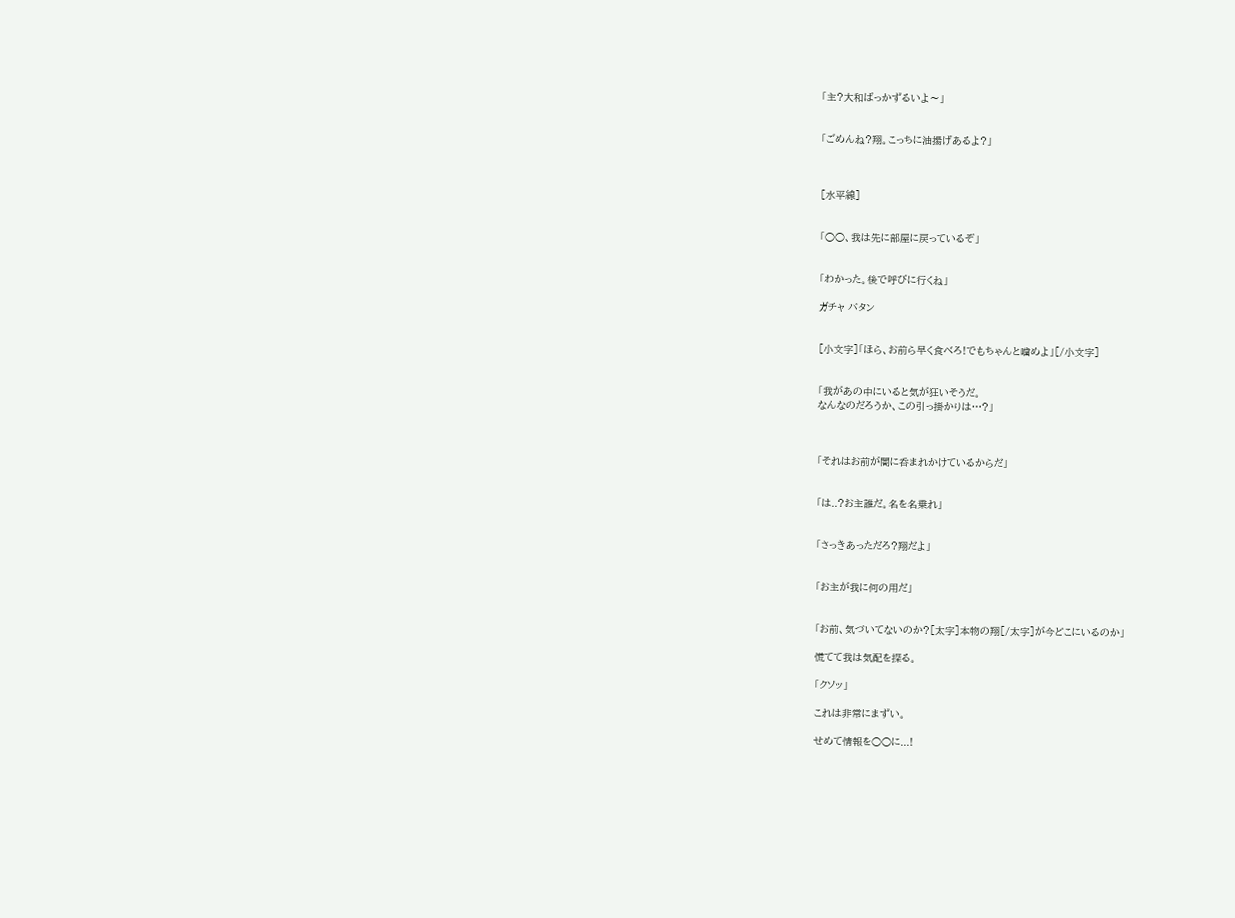「主?大和ばっかずるいよ〜」


「ごめんね?翔。こっちに油揚げあるよ?」



[水平線]


「○○、我は先に部屋に戻っているぞ」


「わかった。後で呼びに行くね」

ガチャ バタン


[小文字]「ほら、お前ら早く食べろ!でもちゃんと噛めよ」[/小文字]


「我があの中にいると気が狂いそうだ。
なんなのだろうか、この引っ掛かりは…?」



「それはお前が闇に呑まれかけているからだ」


「は..?お主誰だ。名を名乗れ」


「さっきあっただろ?翔だよ」


「お主が我に何の用だ」


「お前、気づいてないのか?[太字]本物の翔[/太字]が今どこにいるのか」

慌てて我は気配を探る。

「クソッ」

これは非常にまずい。

せめて情報を○○に...!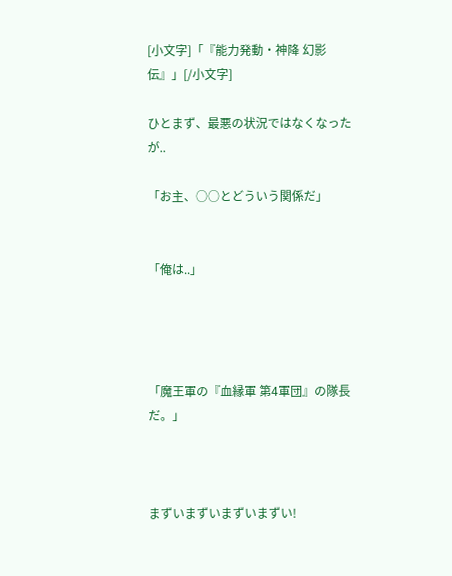[小文字]「『能力発動・神降 幻影伝』」[/小文字]

ひとまず、最悪の状況ではなくなったが..

「お主、○○とどういう関係だ」


「俺は..」




「魔王軍の『血縁軍 第4軍団』の隊長だ。」



まずいまずいまずいまずい!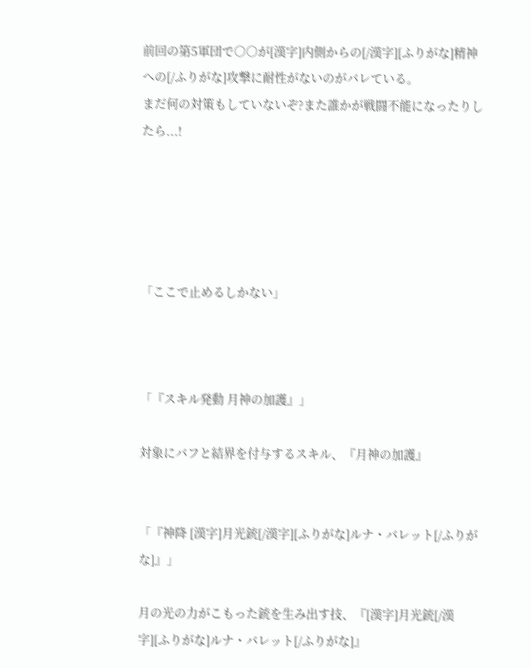前回の第5軍団で○○が[漢字]内側からの[/漢字][ふりがな]精神への[/ふりがな]攻撃に耐性がないのがバレている。
まだ何の対策もしていないぞ?また誰かが戦闘不能になったりしたら...!





「ここで止めるしかない」



「『スキル発動 月神の加護』」

対象にバフと結界を付与するスキル、『月神の加護』


「『神降 [漢字]月光銃[/漢字][ふりがな]ルナ・バレット[/ふりがな]』」

月の光の力がこもった銃を生み出す技、『[漢字]月光銃[/漢字][ふりがな]ルナ・バレット[/ふりがな]』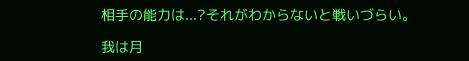相手の能力は...?それがわからないと戦いづらい。

我は月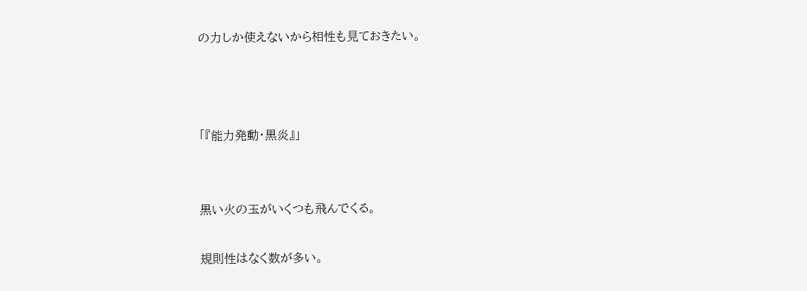の力しか使えないから相性も見ておきたい。



「『能力発動・黒炎』」


黒い火の玉がいくつも飛んでくる。

規則性はなく数が多い。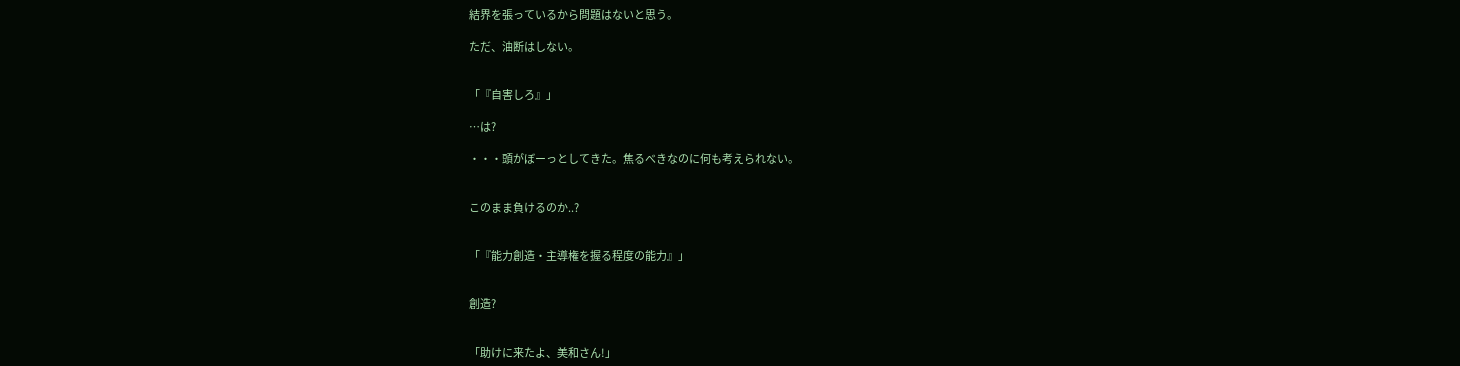結界を張っているから問題はないと思う。

ただ、油断はしない。


「『自害しろ』」

…は?

・・・頭がぼーっとしてきた。焦るべきなのに何も考えられない。


このまま負けるのか..?


「『能力創造・主導権を握る程度の能力』」


創造?


「助けに来たよ、美和さん!」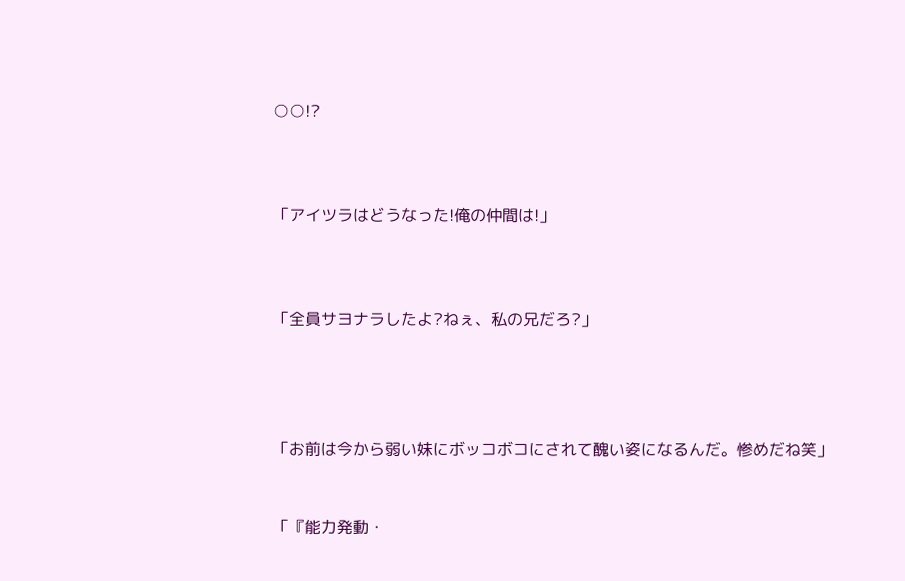○○!?



「アイツラはどうなった!俺の仲間は!」



「全員サヨナラしたよ?ねぇ、私の兄だろ?」




「お前は今から弱い妹にボッコボコにされて醜い姿になるんだ。惨めだね笑」


「『能力発動・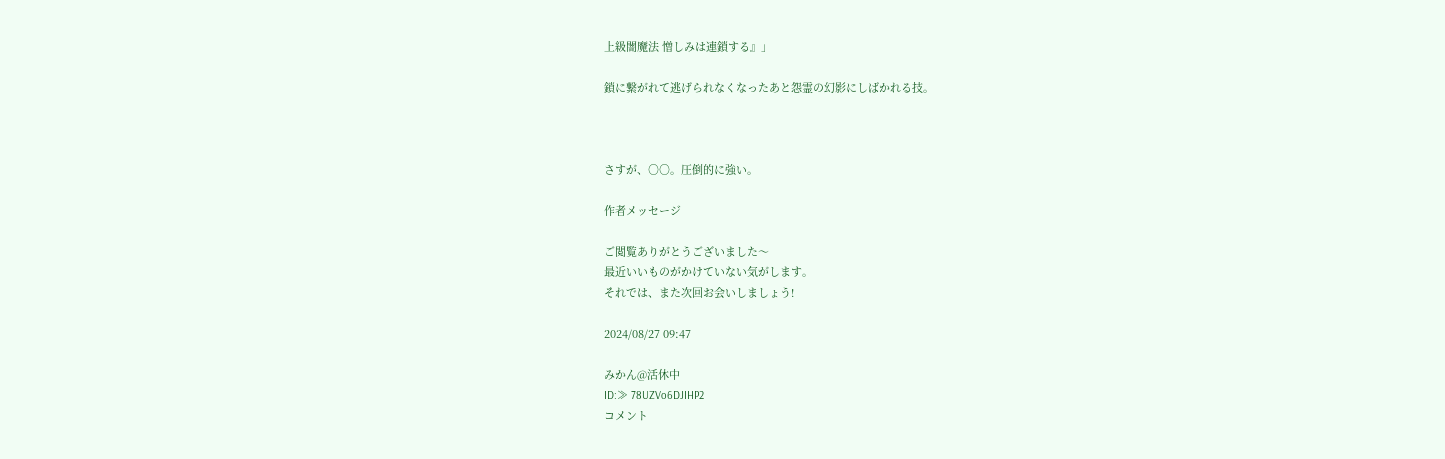上級闇魔法 憎しみは連鎖する』」

鎖に繋がれて逃げられなくなったあと怨霊の幻影にしばかれる技。



さすが、○○。圧倒的に強い。

作者メッセージ

ご閲覧ありがとうございました〜
最近いいものがかけていない気がします。
それでは、また次回お会いしましょう!

2024/08/27 09:47

みかん@活休中
ID:≫ 78UZVo6DJIHP2
コメント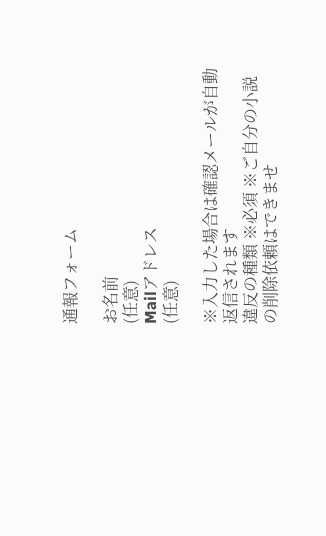通報フォーム

お名前
(任意)
Mailアドレス
(任意)

※入力した場合は確認メールが自動返信されます
違反の種類 ※必須 ※ご自分の小説の削除依頼はできませ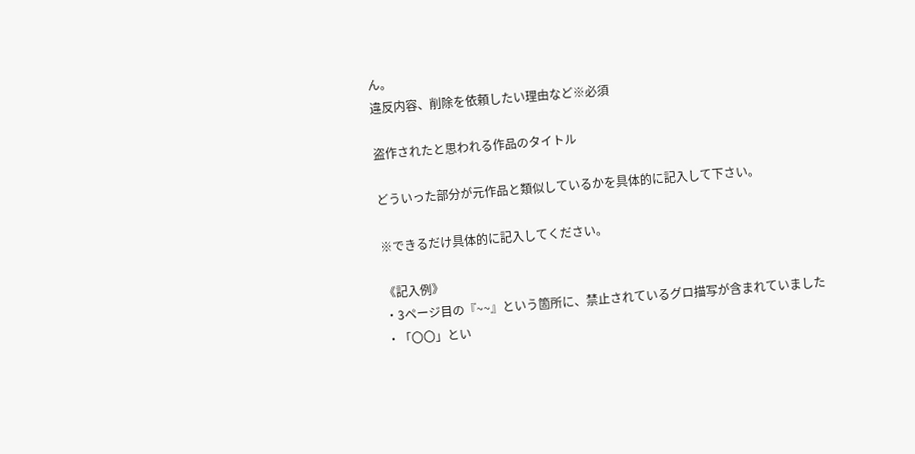ん。
違反内容、削除を依頼したい理由など※必須

盗作されたと思われる作品のタイトル

どういった部分が元作品と類似しているかを具体的に記入して下さい。

※できるだけ具体的に記入してください。

《記入例》
・3ページ目の『~~』という箇所に、禁止されているグロ描写が含まれていました
・「〇〇」とい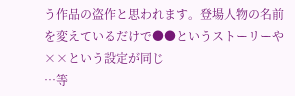う作品の盗作と思われます。登場人物の名前を変えているだけで●●というストーリーや××という設定が同じ
…等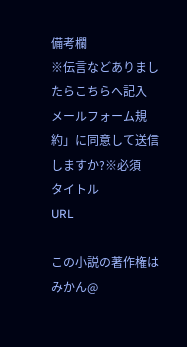備考欄
※伝言などありましたらこちらへ記入
メールフォーム規約」に同意して送信しますか?※必須
タイトル
URL

この小説の著作権はみかん@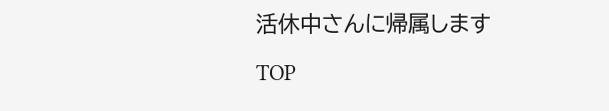活休中さんに帰属します

TOP